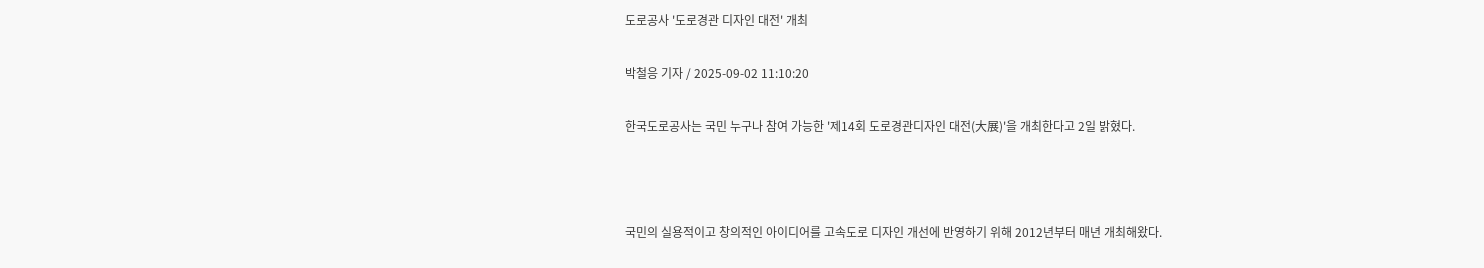도로공사 '도로경관 디자인 대전' 개최

박철응 기자 / 2025-09-02 11:10:20

한국도로공사는 국민 누구나 참여 가능한 '제14회 도로경관디자인 대전(大展)'을 개최한다고 2일 밝혔다.



국민의 실용적이고 창의적인 아이디어를 고속도로 디자인 개선에 반영하기 위해 2012년부터 매년 개최해왔다.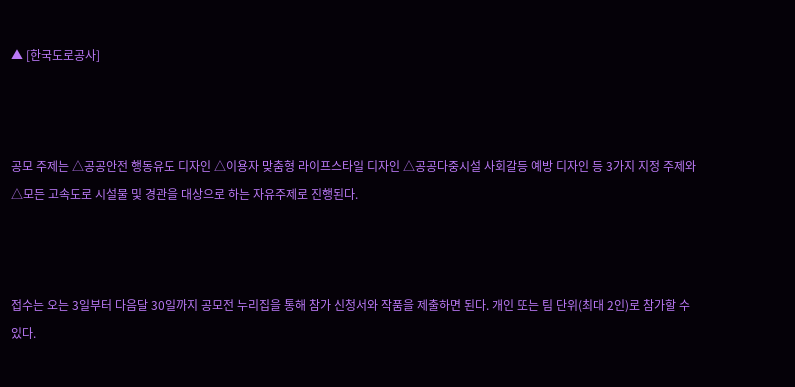▲ [한국도로공사]



공모 주제는 △공공안전 행동유도 디자인 △이용자 맞춤형 라이프스타일 디자인 △공공다중시설 사회갈등 예방 디자인 등 3가지 지정 주제와 △모든 고속도로 시설물 및 경관을 대상으로 하는 자유주제로 진행된다.



접수는 오는 3일부터 다음달 30일까지 공모전 누리집을 통해 참가 신청서와 작품을 제출하면 된다. 개인 또는 팀 단위(최대 2인)로 참가할 수 있다.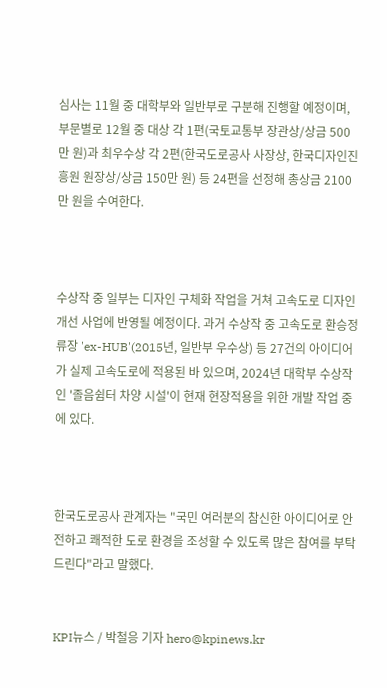심사는 11월 중 대학부와 일반부로 구분해 진행할 예정이며, 부문별로 12월 중 대상 각 1편(국토교통부 장관상/상금 500만 원)과 최우수상 각 2편(한국도로공사 사장상, 한국디자인진흥원 원장상/상금 150만 원) 등 24편을 선정해 총상금 2100만 원을 수여한다.



수상작 중 일부는 디자인 구체화 작업을 거쳐 고속도로 디자인 개선 사업에 반영될 예정이다. 과거 수상작 중 고속도로 환승정류장 'ex-HUB'(2015년, 일반부 우수상) 등 27건의 아이디어가 실제 고속도로에 적용된 바 있으며, 2024년 대학부 수상작인 '졸음쉼터 차양 시설'이 현재 현장적용을 위한 개발 작업 중에 있다.



한국도로공사 관계자는 "국민 여러분의 참신한 아이디어로 안전하고 쾌적한 도로 환경을 조성할 수 있도록 많은 참여를 부탁드린다"라고 말했다.


KPI뉴스 / 박철응 기자 hero@kpinews.kr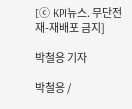[ⓒ KPI뉴스. 무단전재-재배포 금지]

박철응 기자

박철응 /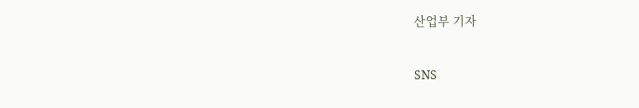산업부 기자

SNS